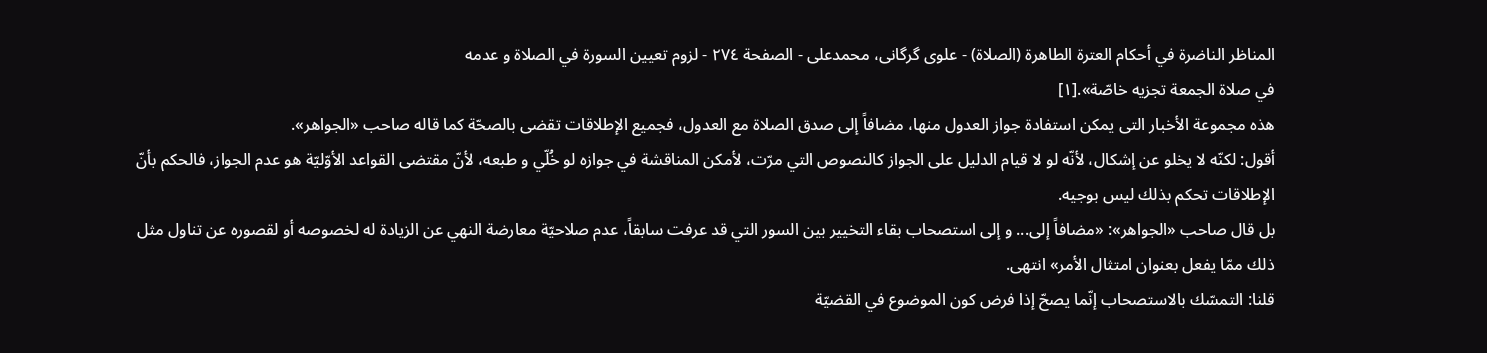المناظر الناضرة في أحکام العترة الطاهرة (الصلاة) - علوی گرگانی، محمدعلی - الصفحة ٢٧٤ - لزوم تعيين السورة في الصلاة و عدمه
في صلاة الجمعة تجزيه خاصّة».[١]
هذه مجموعة الأخبار التى يمكن استفادة جواز العدول منها، مضافاً إلى صدق الصلاة مع العدول، فجميع الإطلاقات تقضى بالصحّة كما قاله صاحب «الجواهر».
أقول: لكنّه لا يخلو عن إشكال، لأنّه لو لا قيام الدليل على الجواز كالنصوص التي مرّت، لأمكن المناقشة في جوازه لو خُلّي و طبعه، لأنّ مقتضى القواعد الأوّليّة هو عدم الجواز، فالحكم بأنّ الإطلاقات تحكم بذلك ليس بوجيه.
بل قال صاحب «الجواهر»: «مضافاً إلى... و إلى استصحاب بقاء التخيير بين السور التي قد عرفت سابقاً، عدم صلاحيّة معارضة النهي عن الزيادة له لخصوصه أو لقصوره عن تناول مثل ذلك ممّا يفعل بعنوان امتثال الأمر» انتهى.
قلنا: التمسّك بالاستصحاب إنّما يصحّ إذا فرض كون الموضوع في القضيّة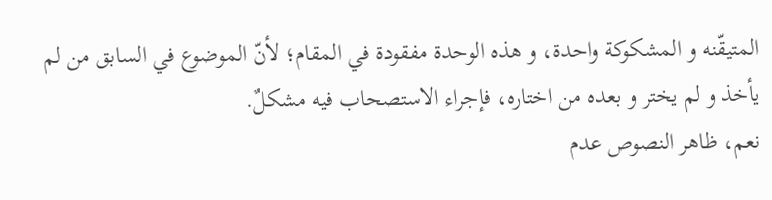المتيقّنه و المشكوكة واحدة، و هذه الوحدة مفقودة في المقام؛ لأنّ الموضوع في السابق من لم يأخذ و لم يختر و بعده من اختاره، فإجراء الاستصحاب فيه مشكلٌ.
نعم، ظاهر النصوص عدم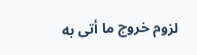لزوم خروج ما أتى به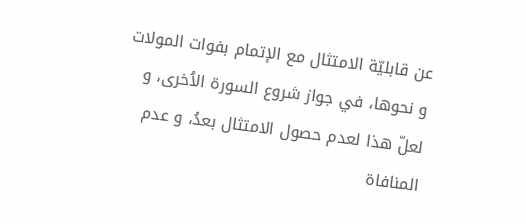عن قابليّة الامتثال مع الإتمام بفوات المولات و نحوها، في جواز شروع السورة الاُخرى، و لعلّ هذا لعدم حصول الامتثال بعدُ، و عدم المنافاة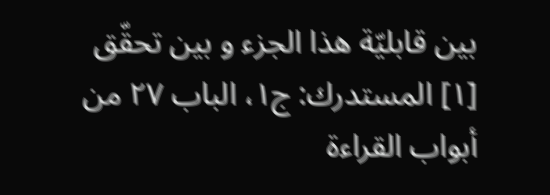بين قابليّة هذا الجزء و بين تحقّق
[١] المستدرك: ج١، الباب ٢٧ من أبواب القراءة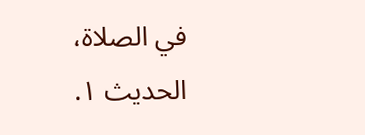في الصلاة، الحديث ١.